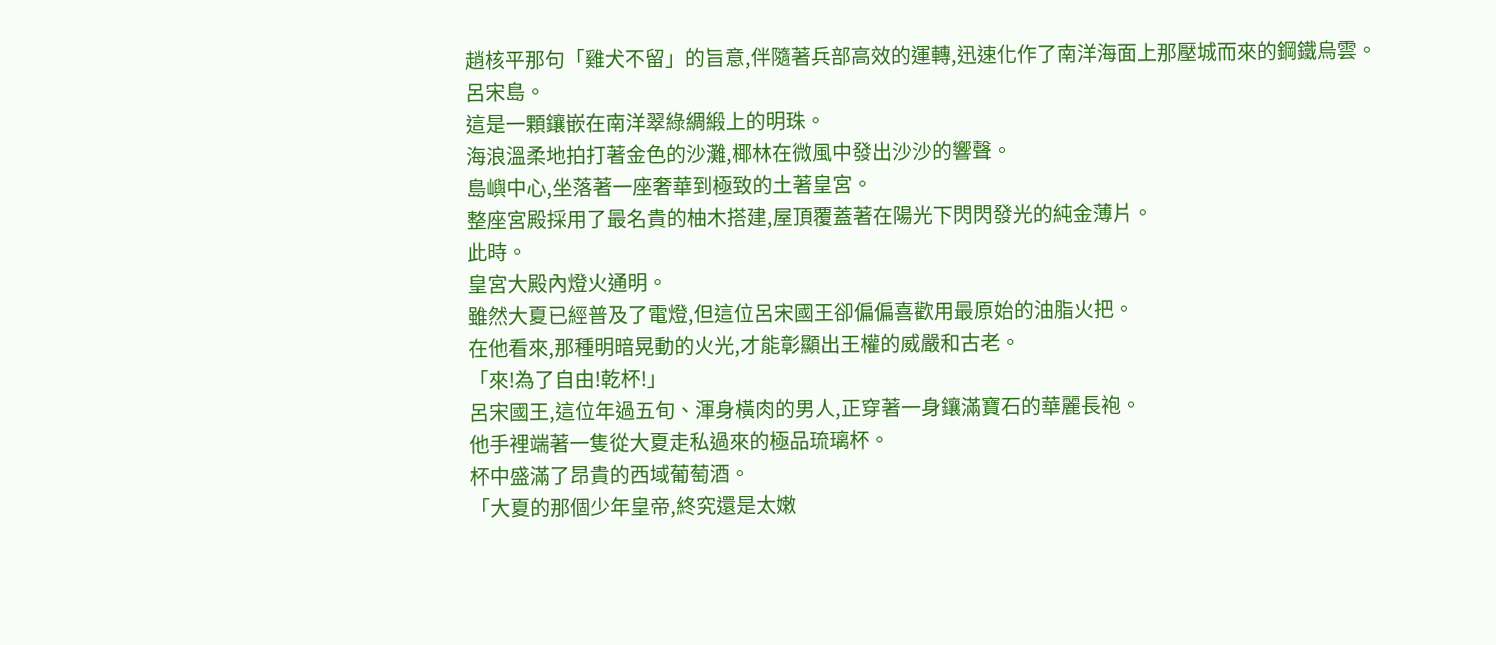趙核平那句「雞犬不留」的旨意,伴隨著兵部高效的運轉,迅速化作了南洋海面上那壓城而來的鋼鐵烏雲。
呂宋島。
這是一顆鑲嵌在南洋翠綠綢緞上的明珠。
海浪溫柔地拍打著金色的沙灘,椰林在微風中發出沙沙的響聲。
島嶼中心,坐落著一座奢華到極致的土著皇宮。
整座宮殿採用了最名貴的柚木搭建,屋頂覆蓋著在陽光下閃閃發光的純金薄片。
此時。
皇宮大殿內燈火通明。
雖然大夏已經普及了電燈,但這位呂宋國王卻偏偏喜歡用最原始的油脂火把。
在他看來,那種明暗晃動的火光,才能彰顯出王權的威嚴和古老。
「來!為了自由!乾杯!」
呂宋國王,這位年過五旬、渾身橫肉的男人,正穿著一身鑲滿寶石的華麗長袍。
他手裡端著一隻從大夏走私過來的極品琉璃杯。
杯中盛滿了昂貴的西域葡萄酒。
「大夏的那個少年皇帝,終究還是太嫩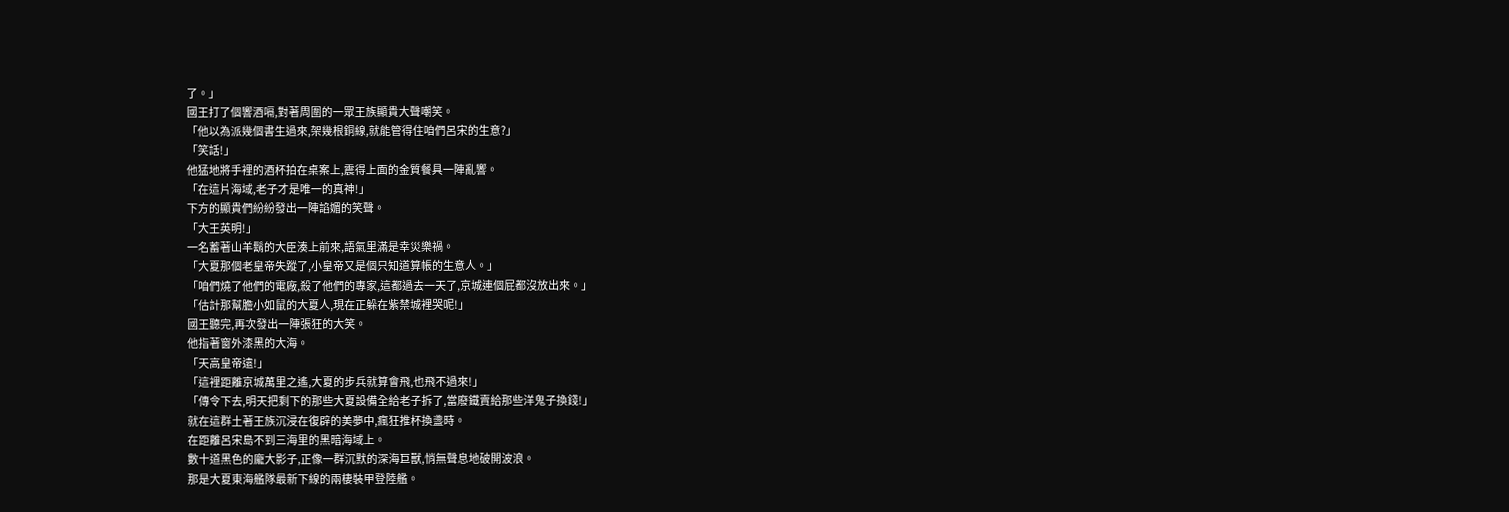了。」
國王打了個響酒嗝,對著周圍的一眾王族顯貴大聲嘲笑。
「他以為派幾個書生過來,架幾根銅線,就能管得住咱們呂宋的生意?」
「笑話!」
他猛地將手裡的酒杯拍在桌案上,震得上面的金質餐具一陣亂響。
「在這片海域,老子才是唯一的真神!」
下方的顯貴們紛紛發出一陣諂媚的笑聲。
「大王英明!」
一名蓄著山羊鬍的大臣湊上前來,語氣里滿是幸災樂禍。
「大夏那個老皇帝失蹤了,小皇帝又是個只知道算帳的生意人。」
「咱們燒了他們的電廠,殺了他們的專家,這都過去一天了,京城連個屁都沒放出來。」
「估計那幫膽小如鼠的大夏人,現在正躲在紫禁城裡哭呢!」
國王聽完,再次發出一陣張狂的大笑。
他指著窗外漆黑的大海。
「天高皇帝遠!」
「這裡距離京城萬里之遙,大夏的步兵就算會飛,也飛不過來!」
「傳令下去,明天把剩下的那些大夏設備全給老子拆了,當廢鐵賣給那些洋鬼子換錢!」
就在這群土著王族沉浸在復辟的美夢中,瘋狂推杯換盞時。
在距離呂宋島不到三海里的黑暗海域上。
數十道黑色的龐大影子,正像一群沉默的深海巨獸,悄無聲息地破開波浪。
那是大夏東海艦隊最新下線的兩棲裝甲登陸艦。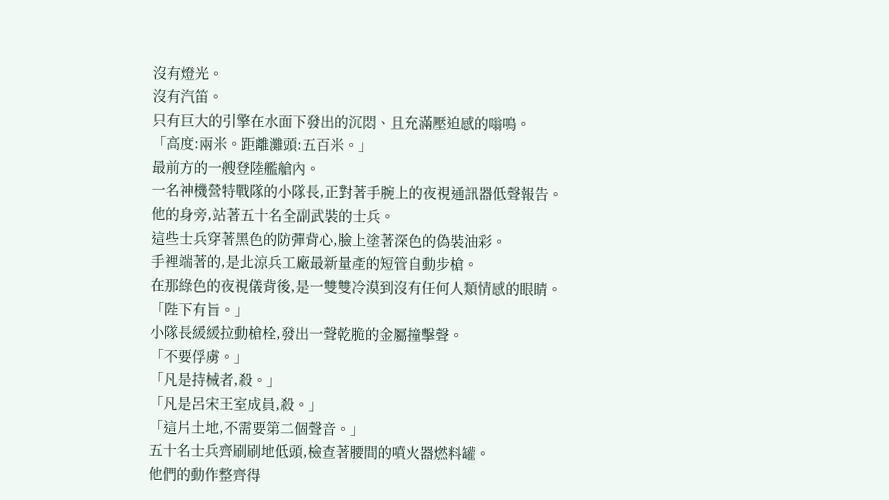沒有燈光。
沒有汽笛。
只有巨大的引擎在水面下發出的沉悶、且充滿壓迫感的嗡鳴。
「高度:兩米。距離灘頭:五百米。」
最前方的一艘登陸艦艙內。
一名神機營特戰隊的小隊長,正對著手腕上的夜視通訊器低聲報告。
他的身旁,站著五十名全副武裝的士兵。
這些士兵穿著黑色的防彈背心,臉上塗著深色的偽裝油彩。
手裡端著的,是北涼兵工廠最新量產的短管自動步槍。
在那綠色的夜視儀背後,是一雙雙冷漠到沒有任何人類情感的眼睛。
「陛下有旨。」
小隊長緩緩拉動槍栓,發出一聲乾脆的金屬撞擊聲。
「不要俘虜。」
「凡是持械者,殺。」
「凡是呂宋王室成員,殺。」
「這片土地,不需要第二個聲音。」
五十名士兵齊刷刷地低頭,檢查著腰間的噴火器燃料罐。
他們的動作整齊得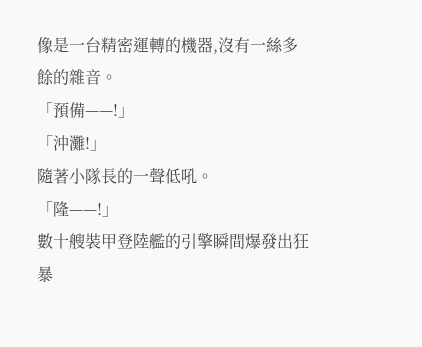像是一台精密運轉的機器,沒有一絲多餘的雜音。
「預備——!」
「沖灘!」
隨著小隊長的一聲低吼。
「隆——!」
數十艘裝甲登陸艦的引擎瞬間爆發出狂暴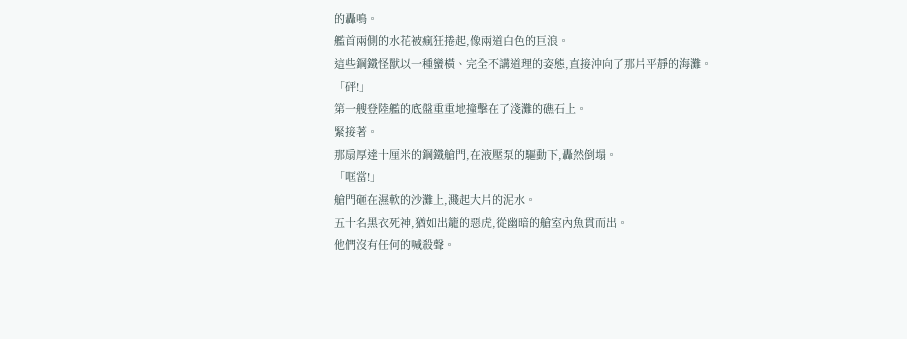的轟鳴。
艦首兩側的水花被瘋狂捲起,像兩道白色的巨浪。
這些鋼鐵怪獸以一種蠻橫、完全不講道理的姿態,直接沖向了那片平靜的海灘。
「砰!」
第一艘登陸艦的底盤重重地撞擊在了淺灘的礁石上。
緊接著。
那扇厚達十厘米的鋼鐵艙門,在液壓泵的驅動下,轟然倒塌。
「哐當!」
艙門砸在濕軟的沙灘上,濺起大片的泥水。
五十名黑衣死神,猶如出籠的惡虎,從幽暗的艙室內魚貫而出。
他們沒有任何的喊殺聲。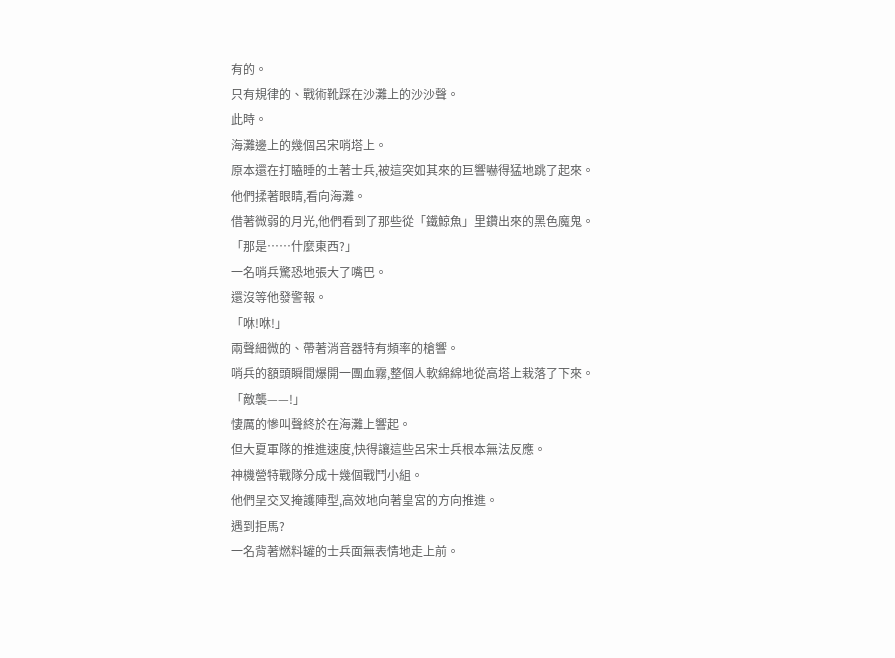有的。
只有規律的、戰術靴踩在沙灘上的沙沙聲。
此時。
海灘邊上的幾個呂宋哨塔上。
原本還在打瞌睡的土著士兵,被這突如其來的巨響嚇得猛地跳了起來。
他們揉著眼睛,看向海灘。
借著微弱的月光,他們看到了那些從「鐵鯨魚」里鑽出來的黑色魔鬼。
「那是……什麼東西?」
一名哨兵驚恐地張大了嘴巴。
還沒等他發警報。
「咻!咻!」
兩聲細微的、帶著消音器特有頻率的槍響。
哨兵的額頭瞬間爆開一團血霧,整個人軟綿綿地從高塔上栽落了下來。
「敵襲——!」
悽厲的慘叫聲終於在海灘上響起。
但大夏軍隊的推進速度,快得讓這些呂宋士兵根本無法反應。
神機營特戰隊分成十幾個戰鬥小組。
他們呈交叉掩護陣型,高效地向著皇宮的方向推進。
遇到拒馬?
一名背著燃料罐的士兵面無表情地走上前。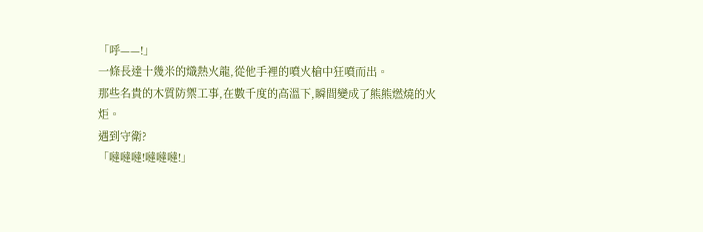「呼——!」
一條長達十幾米的熾熱火龍,從他手裡的噴火槍中狂噴而出。
那些名貴的木質防禦工事,在數千度的高溫下,瞬間變成了熊熊燃燒的火炬。
遇到守衛?
「噠噠噠!噠噠噠!」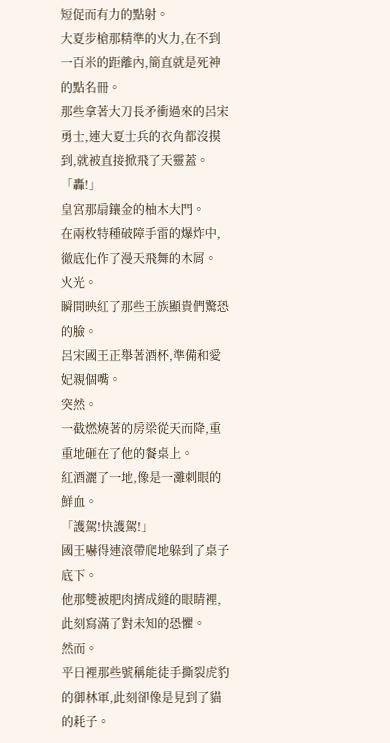短促而有力的點射。
大夏步槍那精準的火力,在不到一百米的距離內,簡直就是死神的點名冊。
那些拿著大刀長矛衝過來的呂宋勇士,連大夏士兵的衣角都沒摸到,就被直接掀飛了天靈蓋。
「轟!」
皇宮那扇鑲金的柚木大門。
在兩枚特種破障手雷的爆炸中,徹底化作了漫天飛舞的木屑。
火光。
瞬間映紅了那些王族顯貴們驚恐的臉。
呂宋國王正舉著酒杯,準備和愛妃親個嘴。
突然。
一截燃燒著的房梁從天而降,重重地砸在了他的餐桌上。
紅酒灑了一地,像是一灘刺眼的鮮血。
「護駕!快護駕!」
國王嚇得連滾帶爬地躲到了桌子底下。
他那雙被肥肉擠成縫的眼睛裡,此刻寫滿了對未知的恐懼。
然而。
平日裡那些號稱能徒手撕裂虎豹的御林軍,此刻卻像是見到了貓的耗子。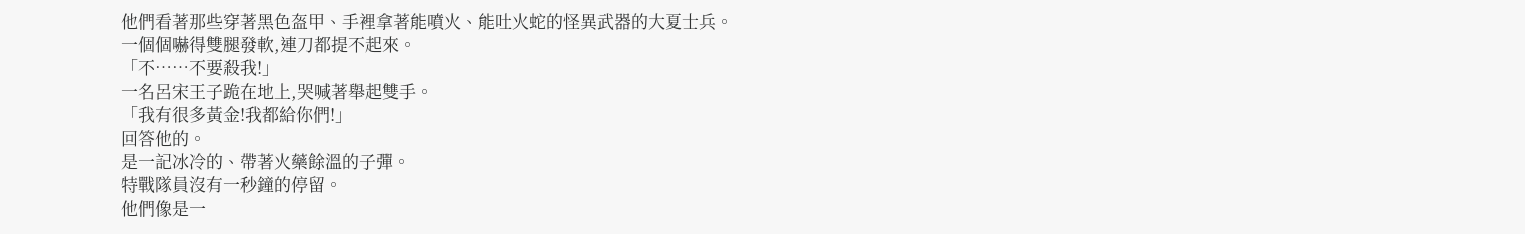他們看著那些穿著黑色盔甲、手裡拿著能噴火、能吐火蛇的怪異武器的大夏士兵。
一個個嚇得雙腿發軟,連刀都提不起來。
「不……不要殺我!」
一名呂宋王子跪在地上,哭喊著舉起雙手。
「我有很多黃金!我都給你們!」
回答他的。
是一記冰冷的、帶著火藥餘溫的子彈。
特戰隊員沒有一秒鐘的停留。
他們像是一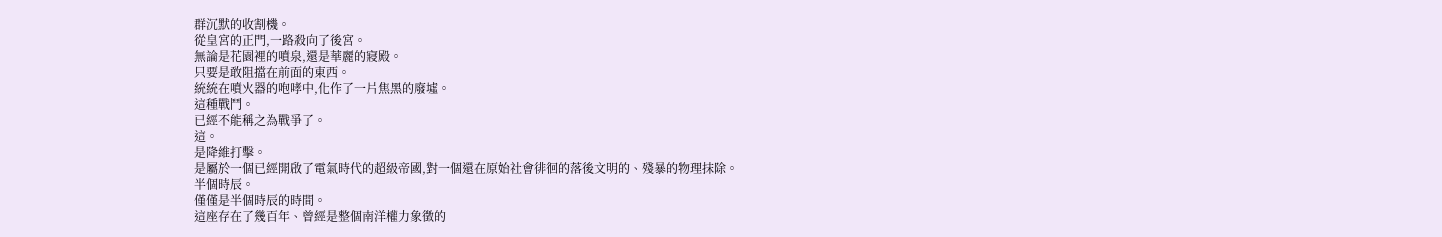群沉默的收割機。
從皇宮的正門,一路殺向了後宮。
無論是花園裡的噴泉,還是華麗的寢殿。
只要是敢阻擋在前面的東西。
統統在噴火器的咆哮中,化作了一片焦黑的廢墟。
這種戰鬥。
已經不能稱之為戰爭了。
這。
是降維打擊。
是屬於一個已經開啟了電氣時代的超級帝國,對一個還在原始社會徘徊的落後文明的、殘暴的物理抹除。
半個時辰。
僅僅是半個時辰的時間。
這座存在了幾百年、曾經是整個南洋權力象徵的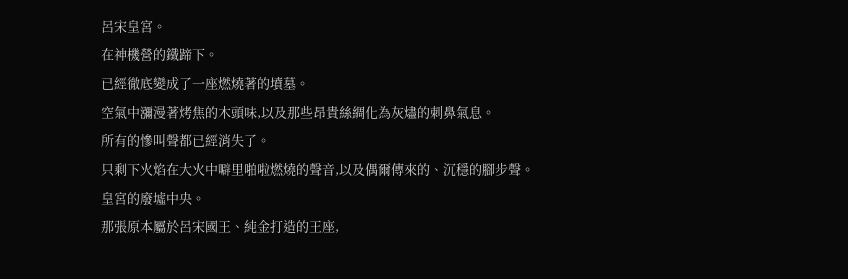呂宋皇宮。
在神機營的鐵蹄下。
已經徹底變成了一座燃燒著的墳墓。
空氣中瀰漫著烤焦的木頭味,以及那些昂貴絲綢化為灰燼的刺鼻氣息。
所有的慘叫聲都已經消失了。
只剩下火焰在大火中噼里啪啦燃燒的聲音,以及偶爾傳來的、沉穩的腳步聲。
皇宮的廢墟中央。
那張原本屬於呂宋國王、純金打造的王座,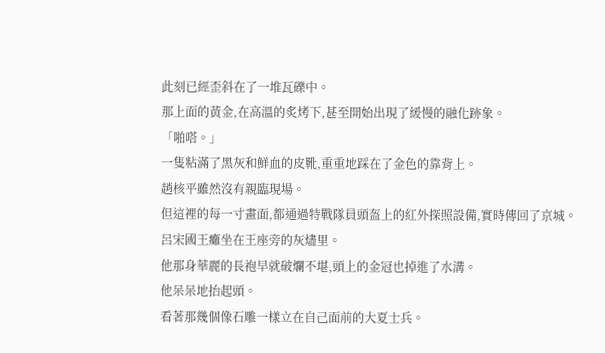此刻已經歪斜在了一堆瓦礫中。
那上面的黃金,在高溫的炙烤下,甚至開始出現了緩慢的融化跡象。
「啪嗒。」
一隻粘滿了黑灰和鮮血的皮靴,重重地踩在了金色的靠背上。
趙核平雖然沒有親臨現場。
但這裡的每一寸畫面,都通過特戰隊員頭盔上的紅外探照設備,實時傳回了京城。
呂宋國王癱坐在王座旁的灰燼里。
他那身華麗的長袍早就破爛不堪,頭上的金冠也掉進了水溝。
他呆呆地抬起頭。
看著那幾個像石雕一樣立在自己面前的大夏士兵。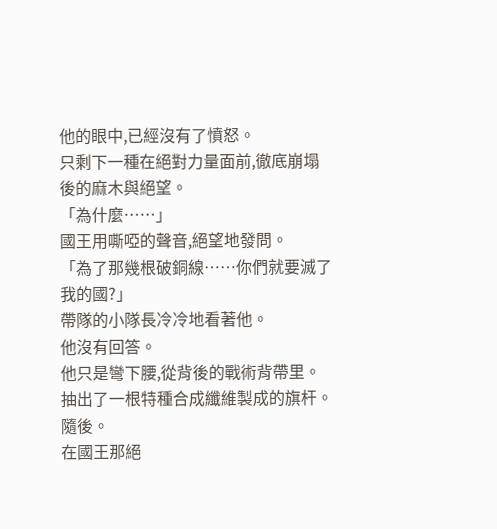他的眼中,已經沒有了憤怒。
只剩下一種在絕對力量面前,徹底崩塌後的麻木與絕望。
「為什麼……」
國王用嘶啞的聲音,絕望地發問。
「為了那幾根破銅線……你們就要滅了我的國?」
帶隊的小隊長冷冷地看著他。
他沒有回答。
他只是彎下腰,從背後的戰術背帶里。
抽出了一根特種合成纖維製成的旗杆。
隨後。
在國王那絕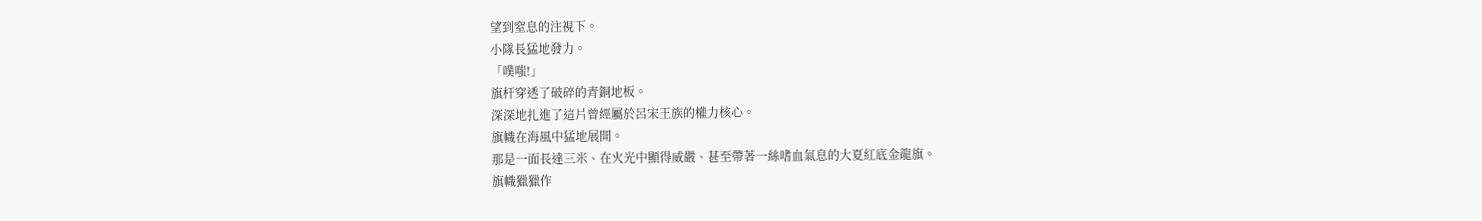望到窒息的注視下。
小隊長猛地發力。
「噗嗤!」
旗杆穿透了破碎的青銅地板。
深深地扎進了這片曾經屬於呂宋王族的權力核心。
旗幟在海風中猛地展開。
那是一面長達三米、在火光中顯得威嚴、甚至帶著一絲嗜血氣息的大夏紅底金龍旗。
旗幟獵獵作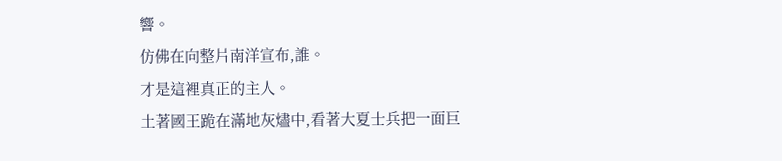響。
仿佛在向整片南洋宣布,誰。
才是這裡真正的主人。
土著國王跪在滿地灰燼中,看著大夏士兵把一面巨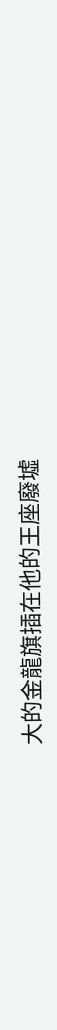大的金龍旗插在他的王座廢墟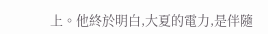上。他終於明白,大夏的電力,是伴隨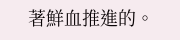著鮮血推進的。